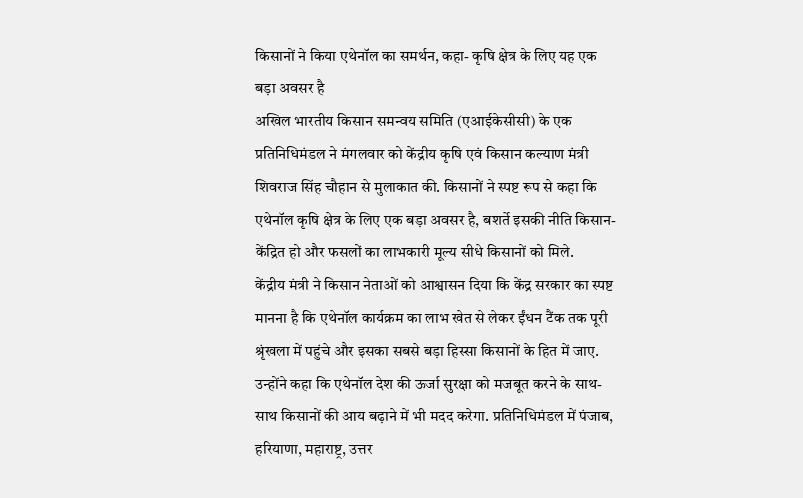किसानों ने किया एथेनॉल का समर्थन, कहा- कृषि क्षेत्र के लिए यह एक बड़ा अवसर है
अखिल भारतीय किसान समन्वय समिति (एआईकेसीसी) के एक प्रतिनिधिमंडल ने मंगलवार को केंद्रीय कृषि एवं किसान कल्याण मंत्री शिवराज सिंह चौहान से मुलाकात की. किसानों ने स्पष्ट रूप से कहा कि एथेनॉल कृषि क्षेत्र के लिए एक बड़ा अवसर है, बशर्ते इसकी नीति किसान-केंद्रित हो और फसलों का लाभकारी मूल्य सीधे किसानों को मिले.
केंद्रीय मंत्री ने किसान नेताओं को आश्वासन दिया कि केंद्र सरकार का स्पष्ट मानना है कि एथेनॉल कार्यक्रम का लाभ खेत से लेकर ईंधन टैंक तक पूरी श्रृंखला में पहुंचे और इसका सबसे बड़ा हिस्सा किसानों के हित में जाए. उन्होंने कहा कि एथेनॉल देश की ऊर्जा सुरक्षा को मजबूत करने के साथ-साथ किसानों की आय बढ़ाने में भी मदद करेगा. प्रतिनिधिमंडल में पंजाब, हरियाणा, महाराष्ट्र, उत्तर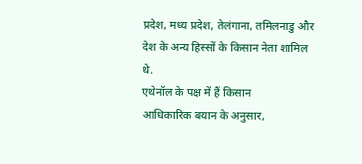प्रदेश, मध्य प्रदेश, तेलंगाना, तमिलनाडु और देश के अन्य हिस्सों के किसान नेता शामिल थे.
एथेनॉल के पक्ष में हैं किसान
आधिकारिक बयान के अनुसार,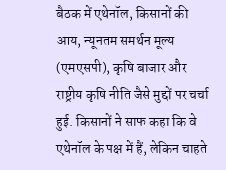बैठक में एथेनॉल, किसानों की आय, न्यूनतम समर्थन मूल्य (एमएसपी), कृषि बाजार और राष्ट्रीय कृषि नीति जैसे मुद्दों पर चर्चा हुई. किसानों ने साफ कहा कि वे एथेनॉल के पक्ष में हैं, लेकिन चाहते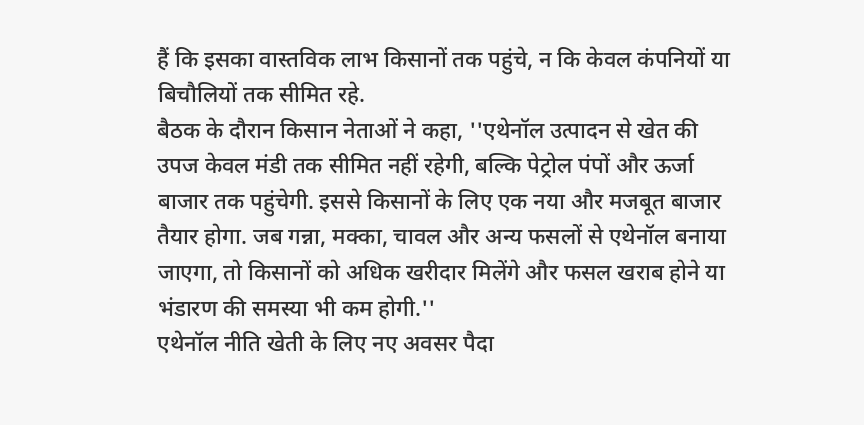हैं कि इसका वास्तविक लाभ किसानों तक पहुंचे, न कि केवल कंपनियों या बिचौलियों तक सीमित रहे.
बैठक के दौरान किसान नेताओं ने कहा, ''एथेनॉल उत्पादन से खेत की उपज केवल मंडी तक सीमित नहीं रहेगी, बल्कि पेट्रोल पंपों और ऊर्जा बाजार तक पहुंचेगी. इससे किसानों के लिए एक नया और मजबूत बाजार तैयार होगा. जब गन्ना, मक्का, चावल और अन्य फसलों से एथेनॉल बनाया जाएगा, तो किसानों को अधिक खरीदार मिलेंगे और फसल खराब होने या भंडारण की समस्या भी कम होगी.''
एथेनॉल नीति खेती के लिए नए अवसर पैदा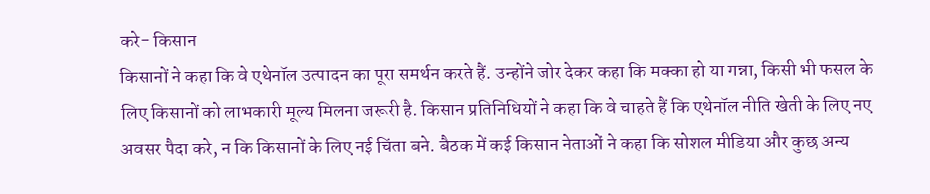करे- किसान
किसानों ने कहा कि वे एथेनॉल उत्पादन का पूरा समर्थन करते हैं. उन्होंने जोर देकर कहा कि मक्का हो या गन्ना, किसी भी फसल के लिए किसानों को लाभकारी मूल्य मिलना जरूरी है. किसान प्रतिनिधियों ने कहा कि वे चाहते हैं कि एथेनॉल नीति खेती के लिए नए अवसर पैदा करे, न कि किसानों के लिए नई चिंता बने. बैठक में कई किसान नेताओं ने कहा कि सोशल मीडिया और कुछ अन्य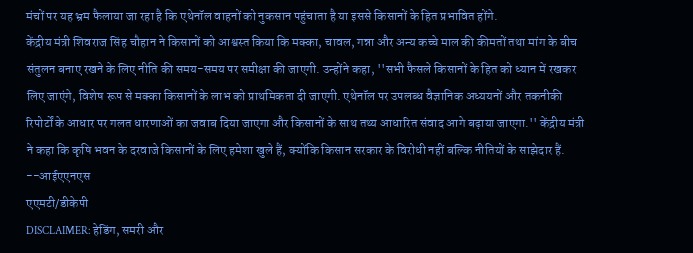मंचों पर यह भ्रम फैलाया जा रहा है कि एथेनॉल वाहनों को नुकसान पहुंचाता है या इससे किसानों के हित प्रभावित होंगे.
केंद्रीय मंत्री शिवराज सिंह चौहान ने किसानों को आश्वस्त किया कि मक्का, चावल, गन्ना और अन्य कच्चे माल की कीमतों तथा मांग के बीच संतुलन बनाए रखने के लिए नीति की समय-समय पर समीक्षा की जाएगी. उन्होंने कहा, ''सभी फैसले किसानों के हित को ध्यान में रखकर लिए जाएंगे, विशेष रूप से मक्का किसानों के लाभ को प्राथमिकता दी जाएगी. एथेनॉल पर उपलब्ध वैज्ञानिक अध्ययनों और तकनीकी रिपोर्टों के आधार पर गलत धारणाओं का जवाब दिया जाएगा और किसानों के साथ तथ्य आधारित संवाद आगे बढ़ाया जाएगा.'' केंद्रीय मंत्री ने कहा कि कृषि भवन के दरवाजे किसानों के लिए हमेशा खुले हैं, क्योंकि किसान सरकार के विरोधी नहीं बल्कि नीतियों के साझेदार हैं.
--आईएएनएस
एएमटी/डीकेपी
DISCLAIMER: हेडिंग, समरी और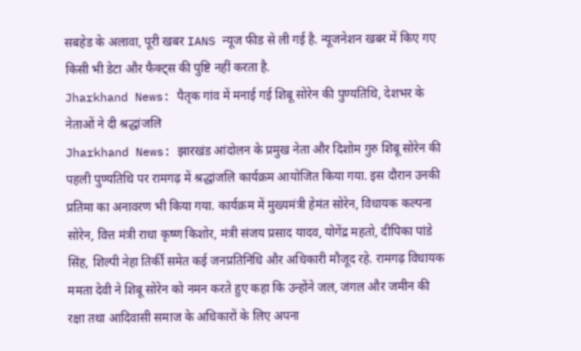सबहेड के अलावा, पूरी खबर IANS न्यूज फीड से ली गई है. न्यूजनेशन खबर में किए गए किसी भी डेटा और फैक्ट्स की पुष्टि नहीं करता है.
Jharkhand News: पैतृक गांव में मनाई गई शिबू सोरेन की पुण्यतिथि, देशभर के नेताओं ने दी श्रद्धांजलि
Jharkhand News: झारखंड आंदोलन के प्रमुख नेता और दिशोम गुरु शिबू सोरेन की पहली पुण्यतिथि पर रामगढ़ में श्रद्धांजलि कार्यक्रम आयोजित किया गया. इस दौरान उनकी प्रतिमा का अनावरण भी किया गया. कार्यक्रम में मुख्यमंत्री हेमंत सोरेन, विधायक कल्पना सोरेन, वित्त मंत्री राधा कृष्ण किशोर, मंत्री संजय प्रसाद यादव, योगेंद्र महतो, दीपिका पांडे सिंह, शिल्पी नेहा तिर्की समेत कई जनप्रतिनिधि और अधिकारी मौजूद रहे. रामगढ़ विधायक ममता देवी ने शिबू सोरेन को नमन करते हुए कहा कि उन्होंने जल, जंगल और जमीन की रक्षा तथा आदिवासी समाज के अधिकारों के लिए अपना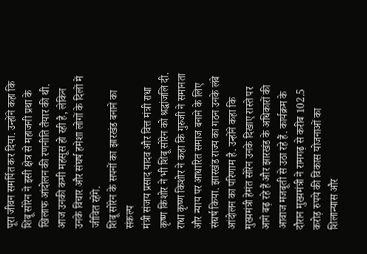पूरा जीवन समर्पित कर दिया. उन्होंने कहा कि शिबू सोरेन ने इसी क्षेत्र से महाजनी प्रथा के खिलाफ आंदोलन की रणनीति तैयार की थी. आज उनकी कमी महसूस हो रही है, लेकिन उनके विचार और संघर्ष हमेशा लोगों के दिलों में जीवित रहेंगे.
शिबू सोरेन के सपनों का झारखंड बनाने का संकल्प
मंत्री संजय प्रसाद यादव और वित्त मंत्री राधा कृष्ण किशोर ने भी शिबू सोरेन को श्रद्धांजलि दी. राधा कृष्ण किशोर ने कहा कि गुरुजी ने समानता और न्याय पर आधारित समाज बनाने के लिए संघर्ष किया. झारखंड राज्य का गठन उनके लंबे आंदोलन का परिणाम है. उन्होंने कहा कि मुख्यमंत्री हेमंत सोरेन उनके दिखाए रास्ते पर आगे बढ़ रहे हैं और झारखंड के अधिकारों की आवाज मजबूती से उठा रहे हैं. कार्यक्रम के दौरान मुख्यमंत्री ने रामगढ़ से करीब 102.5 करोड़ रुपये की विकास योजनाओं का शिलान्यास और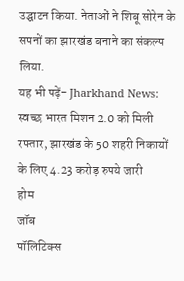उद्घाटन किया. नेताओं ने शिबू सोरेन के सपनों का झारखंड बनाने का संकल्प लिया.
यह भी पढ़ें- Jharkhand News: स्वच्छ भारत मिशन 2.0 को मिली रफ्तार, झारखंड के 50 शहरी निकायों के लिए 4.23 करोड़ रुपये जारी
होम
जॉब
पॉलिटिक्स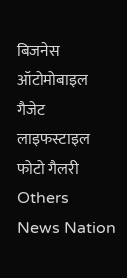बिजनेस
ऑटोमोबाइल
गैजेट
लाइफस्टाइल
फोटो गैलरी
Others
News Nation